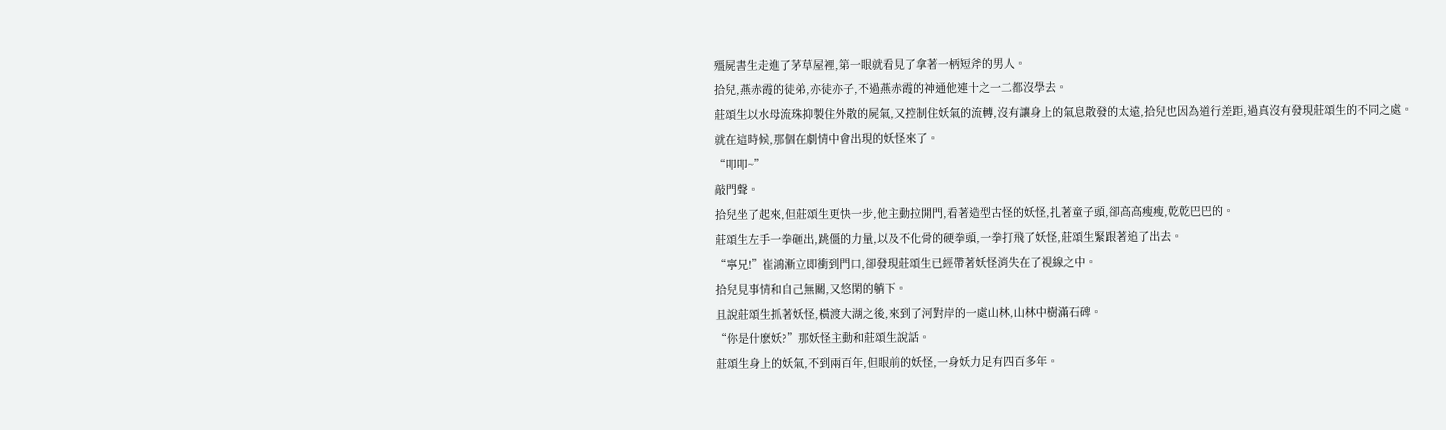殭屍書生走進了茅草屋裡,第一眼就看見了拿著一柄短斧的男人。
拾兒,燕赤霞的徒弟,亦徒亦子,不過燕赤霞的神通他連十之一二都沒學去。
莊頌生以水母流珠抑製住外散的屍氣,又控制住妖氣的流轉,沒有讓身上的氣息散發的太遠,拾兒也因為道行差距,過真沒有發現莊頌生的不同之處。
就在這時候,那個在劇情中會出現的妖怪來了。
“叩叩~”
敲門聲。
拾兒坐了起來,但莊頌生更快一步,他主動拉開門,看著造型古怪的妖怪,扎著童子頭,卻高高瘦瘦,乾乾巴巴的。
莊頌生左手一拳砸出,跳僵的力量,以及不化骨的硬拳頭,一拳打飛了妖怪,莊頌生緊跟著追了出去。
“寧兄!”崔鴻漸立即衝到門口,卻發現莊頌生已經帶著妖怪消失在了視線之中。
拾兒見事情和自己無關,又悠閑的躺下。
且說莊頌生抓著妖怪,橫渡大湖之後,來到了河對岸的一處山林,山林中樹滿石碑。
“你是什麽妖?”那妖怪主動和莊頌生說話。
莊頌生身上的妖氣,不到兩百年,但眼前的妖怪,一身妖力足有四百多年。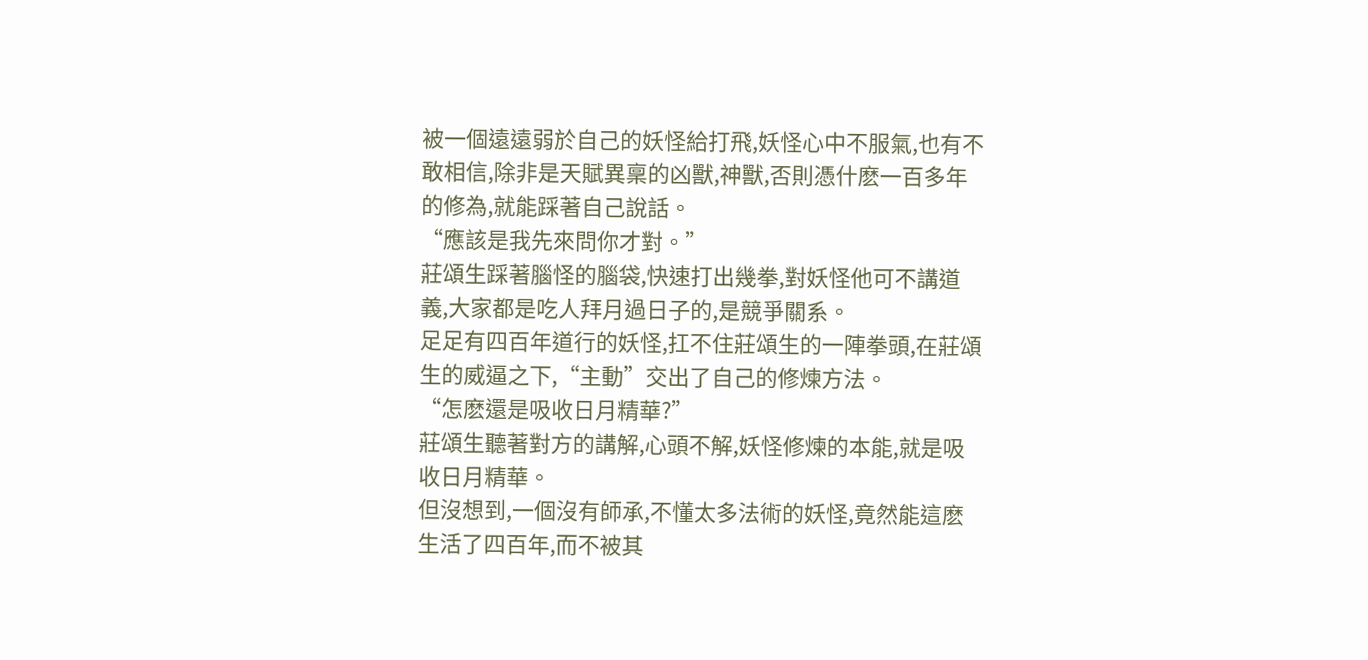被一個遠遠弱於自己的妖怪給打飛,妖怪心中不服氣,也有不敢相信,除非是天賦異稟的凶獸,神獸,否則憑什麽一百多年的修為,就能踩著自己說話。
“應該是我先來問你才對。”
莊頌生踩著腦怪的腦袋,快速打出幾拳,對妖怪他可不講道義,大家都是吃人拜月過日子的,是競爭關系。
足足有四百年道行的妖怪,扛不住莊頌生的一陣拳頭,在莊頌生的威逼之下,“主動”交出了自己的修煉方法。
“怎麽還是吸收日月精華?”
莊頌生聽著對方的講解,心頭不解,妖怪修煉的本能,就是吸收日月精華。
但沒想到,一個沒有師承,不懂太多法術的妖怪,竟然能這麽生活了四百年,而不被其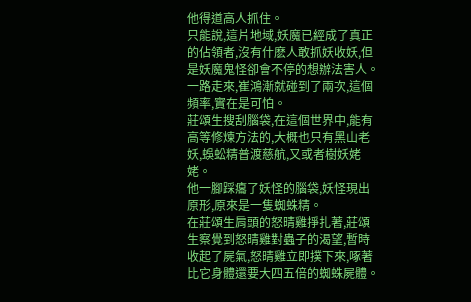他得道高人抓住。
只能說,這片地域,妖魔已經成了真正的佔領者,沒有什麽人敢抓妖收妖,但是妖魔鬼怪卻會不停的想辦法害人。
一路走來,崔鴻漸就碰到了兩次,這個頻率,實在是可怕。
莊頌生搜刮腦袋,在這個世界中,能有高等修煉方法的,大概也只有黑山老妖,蜈蚣精普渡慈航,又或者樹妖姥姥。
他一腳踩癟了妖怪的腦袋,妖怪現出原形,原來是一隻蜘蛛精。
在莊頌生肩頭的怒晴雞掙扎著,莊頌生察覺到怒晴雞對蟲子的渴望,暫時收起了屍氣,怒晴雞立即撲下來,啄著比它身體還要大四五倍的蜘蛛屍體。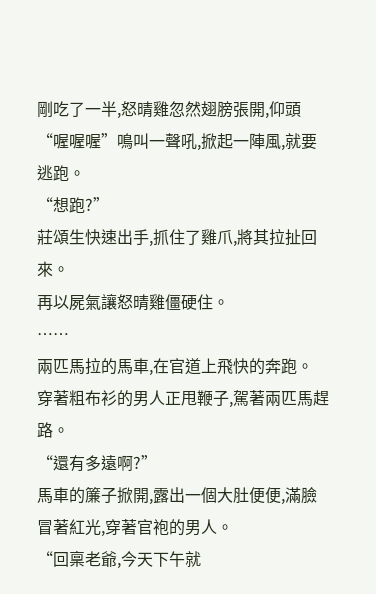剛吃了一半,怒晴雞忽然翅膀張開,仰頭“喔喔喔”鳴叫一聲吼,掀起一陣風,就要逃跑。
“想跑?”
莊頌生快速出手,抓住了雞爪,將其拉扯回來。
再以屍氣讓怒晴雞僵硬住。
……
兩匹馬拉的馬車,在官道上飛快的奔跑。
穿著粗布衫的男人正甩鞭子,駕著兩匹馬趕路。
“還有多遠啊?”
馬車的簾子掀開,露出一個大肚便便,滿臉冒著紅光,穿著官袍的男人。
“回稟老爺,今天下午就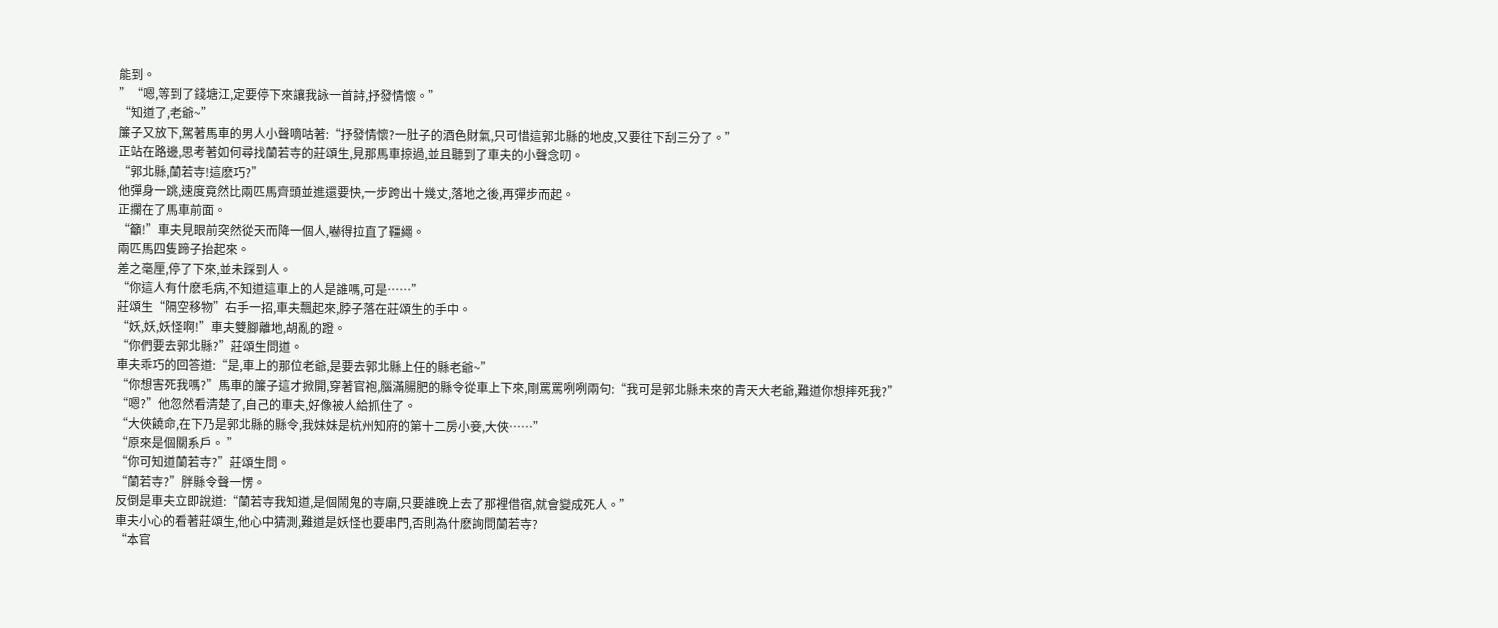能到。
”“嗯,等到了錢塘江,定要停下來讓我詠一首詩,抒發情懷。”
“知道了,老爺~”
簾子又放下,駕著馬車的男人小聲嘀咕著:“抒發情懷?一肚子的酒色財氣,只可惜這郭北縣的地皮,又要往下刮三分了。”
正站在路邊,思考著如何尋找蘭若寺的莊頌生,見那馬車掠過,並且聽到了車夫的小聲念叨。
“郭北縣,蘭若寺!這麽巧?”
他彈身一跳,速度竟然比兩匹馬齊頭並進還要快,一步跨出十幾丈,落地之後,再彈步而起。
正攔在了馬車前面。
“籲!”車夫見眼前突然從天而降一個人,嚇得拉直了韁繩。
兩匹馬四隻蹄子抬起來。
差之毫厘,停了下來,並未踩到人。
“你這人有什麽毛病,不知道這車上的人是誰嗎,可是……”
莊頌生“隔空移物”右手一招,車夫飄起來,脖子落在莊頌生的手中。
“妖,妖,妖怪啊!”車夫雙腳離地,胡亂的蹬。
“你們要去郭北縣?”莊頌生問道。
車夫乖巧的回答道:“是,車上的那位老爺,是要去郭北縣上任的縣老爺~”
“你想害死我嗎?”馬車的簾子這才掀開,穿著官袍,腦滿腸肥的縣令從車上下來,剛罵罵咧咧兩句:“我可是郭北縣未來的青天大老爺,難道你想摔死我?”
“嗯?”他忽然看清楚了,自己的車夫,好像被人給抓住了。
“大俠饒命,在下乃是郭北縣的縣令,我妹妹是杭州知府的第十二房小妾,大俠……”
“原來是個關系戶。 ”
“你可知道蘭若寺?”莊頌生問。
“蘭若寺?”胖縣令聲一愣。
反倒是車夫立即說道:“蘭若寺我知道,是個鬧鬼的寺廟,只要誰晚上去了那裡借宿,就會變成死人。”
車夫小心的看著莊頌生,他心中猜測,難道是妖怪也要串門,否則為什麽詢問蘭若寺?
“本官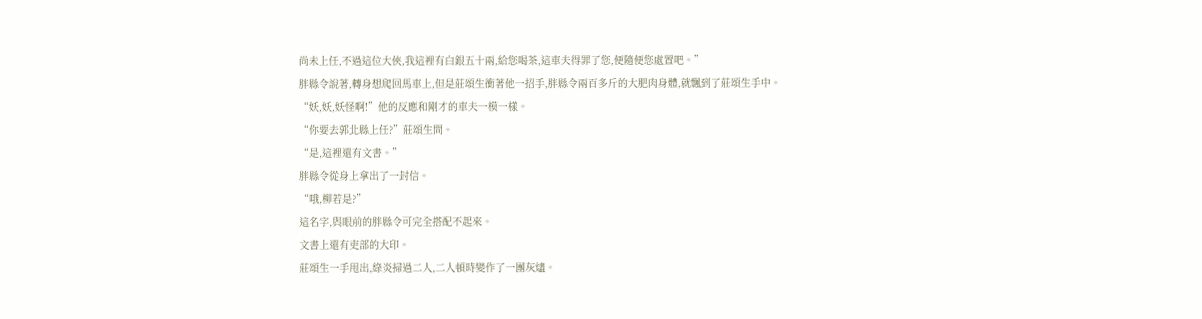尚未上任,不過這位大俠,我這裡有白銀五十兩,給您喝茶,這車夫得罪了您,便隨便您處置吧。”
胖縣令說著,轉身想爬回馬車上,但是莊頌生衝著他一招手,胖縣令兩百多斤的大肥肉身體,就飄到了莊頌生手中。
“妖,妖,妖怪啊!”他的反應和剛才的車夫一模一樣。
“你要去郭北縣上任?”莊頌生問。
“是,這裡還有文書。”
胖縣令從身上拿出了一封信。
“哦,柳若是?”
這名字,與眼前的胖縣令可完全搭配不起來。
文書上還有吏部的大印。
莊頌生一手甩出,綠炎掃過二人,二人頓時變作了一團灰燼。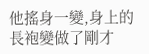他搖身一變,身上的長袍變做了剛才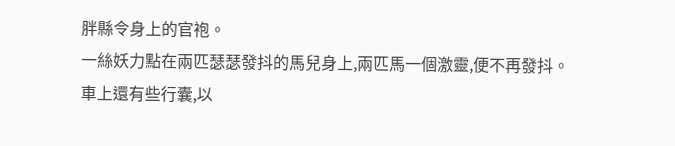胖縣令身上的官袍。
一絲妖力點在兩匹瑟瑟發抖的馬兒身上,兩匹馬一個激靈,便不再發抖。
車上還有些行囊,以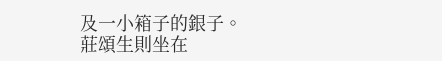及一小箱子的銀子。
莊頌生則坐在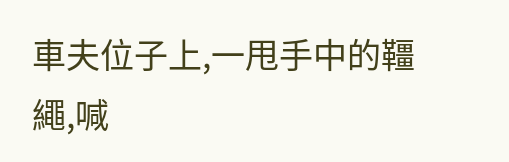車夫位子上,一甩手中的韁繩,喊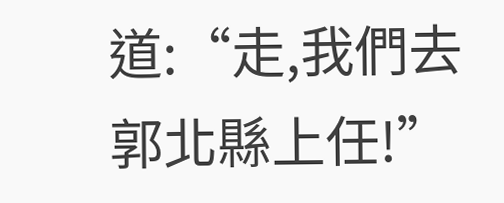道:“走,我們去郭北縣上任!”